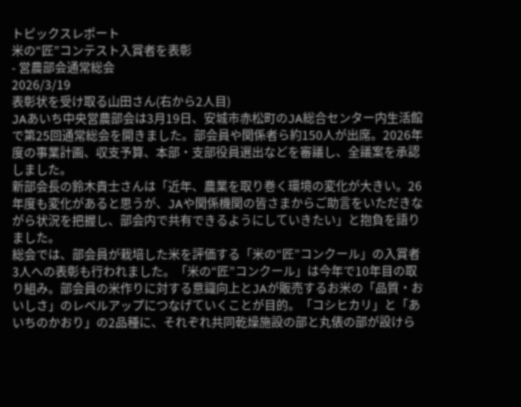トピックスレポート
米の“匠”コンテスト入賞者を表彰
- 営農部会通常総会
2026/3/19
表彰状を受け取る山田さん(右から2人目)
JAあいち中央営農部会は3月19日、安城市赤松町のJA総合センター内生活館で第25回通常総会を開きました。部会員や関係者ら約150人が出席。2026年度の事業計画、収支予算、本部・支部役員選出などを審議し、全議案を承認しました。
新部会長の鈴木貴士さんは「近年、農業を取り巻く環境の変化が大きい。26年度も変化があると思うが、JAや関係機関の皆さまからご助言をいただきながら状況を把握し、部会内で共有できるようにしていきたい」と抱負を語りました。
総会では、部会員が栽培した米を評価する「米の“匠”コンクール」の入賞者3人への表彰も行われました。「米の“匠”コンクール」は今年で10年目の取り組み。部会員の米作りに対する意識向上とJAが販売するお米の「品質・おいしさ」のレベルアップにつなげていくことが目的。「コシヒカリ」と「あいちのかおり」の2品種に、それぞれ共同乾燥施設の部と丸俵の部が設けら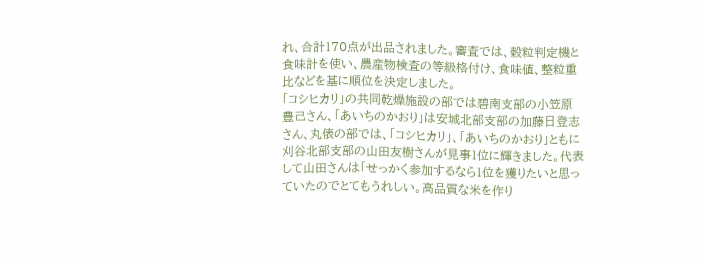れ、合計170点が出品されました。審査では、穀粒判定機と食味計を使い、農産物検査の等級格付け、食味値、整粒重比などを基に順位を決定しました。
「コシヒカリ」の共同乾燥施設の部では碧南支部の小笠原豊己さん、「あいちのかおり」は安城北部支部の加藤日登志さん、丸俵の部では、「コシヒカリ」、「あいちのかおり」ともに刈谷北部支部の山田友樹さんが見事1位に輝きました。代表して山田さんは「せっかく参加するなら1位を獲りたいと思っていたのでとてもうれしい。高品質な米を作り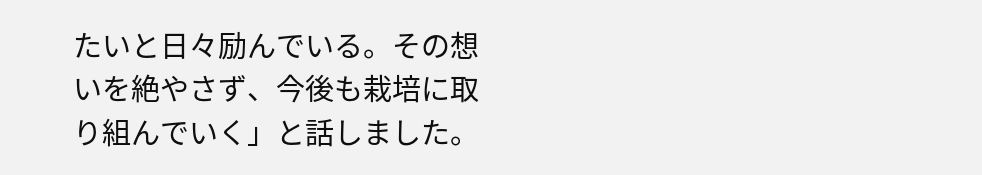たいと日々励んでいる。その想いを絶やさず、今後も栽培に取り組んでいく」と話しました。